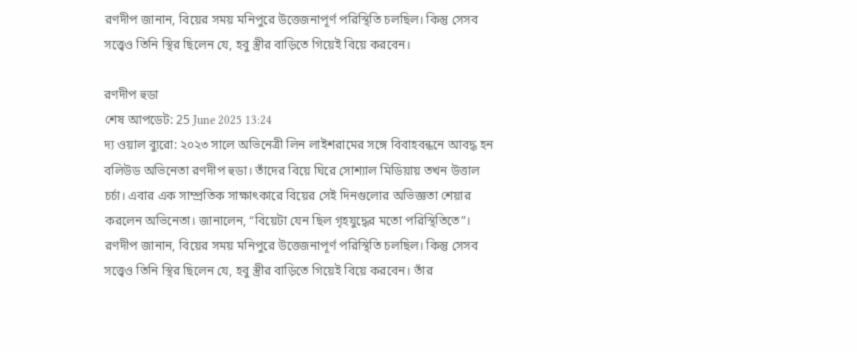রণদীপ জানান, বিয়ের সময় মনিপুরে উত্তেজনাপূর্ণ পরিস্থিতি চলছিল। কিন্তু সেসব সত্ত্বেও তিনি স্থির ছিলেন যে, হবু স্ত্রীর বাড়িতে গিয়েই বিয়ে করবেন।

রণদীপ হুডা
শেষ আপডেট: 25 June 2025 13:24
দ্য ওয়াল ব্যুরো: ২০২৩ সালে অভিনেত্রী লিন লাইশরামের সঙ্গে বিবাহবন্ধনে আবদ্ধ হন বলিউড অভিনেতা রণদীপ হুডা। তাঁদের বিয়ে ঘিরে সোশ্যাল মিডিয়ায় তখন উত্তাল চর্চা। এবার এক সাম্প্রতিক সাক্ষাৎকারে বিয়ের সেই দিনগুলোর অভিজ্ঞতা শেয়ার করলেন অভিনেতা। জানালেন, “বিয়েটা যেন ছিল গৃহযুদ্ধের মতো পরিস্থিতিতে”।
রণদীপ জানান, বিয়ের সময় মনিপুরে উত্তেজনাপূর্ণ পরিস্থিতি চলছিল। কিন্তু সেসব সত্ত্বেও তিনি স্থির ছিলেন যে, হবু স্ত্রীর বাড়িতে গিয়েই বিয়ে করবেন। তাঁর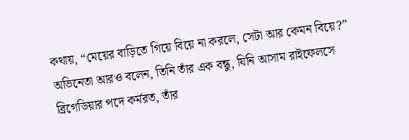কথায়, “মেয়ের বাড়িতে গিয়ে বিয়ে না করলে, সেটা আর কেমন বিয়ে?”
অভিনেতা আরও বলেন, তিনি তাঁর এক বন্ধু, যিনি আসাম রাইফেলসে ব্রিগেডিয়ার পদে কর্মরত, তাঁর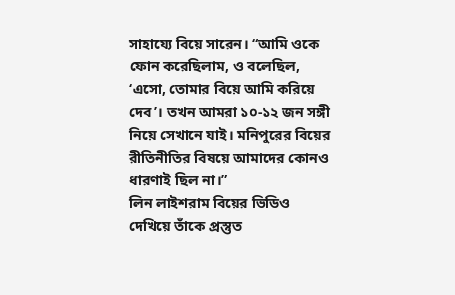সাহায্যে বিয়ে সারেন। “আমি ওকে ফোন করেছিলাম, ও বলেছিল, ‘এসো, তোমার বিয়ে আমি করিয়ে দেব’। তখন আমরা ১০-১২ জন সঙ্গী নিয়ে সেখানে যাই। মনিপুরের বিয়ের রীতিনীতির বিষয়ে আমাদের কোনও ধারণাই ছিল না।”
লিন লাইশরাম বিয়ের ভিডিও দেখিয়ে তাঁকে প্রস্তুত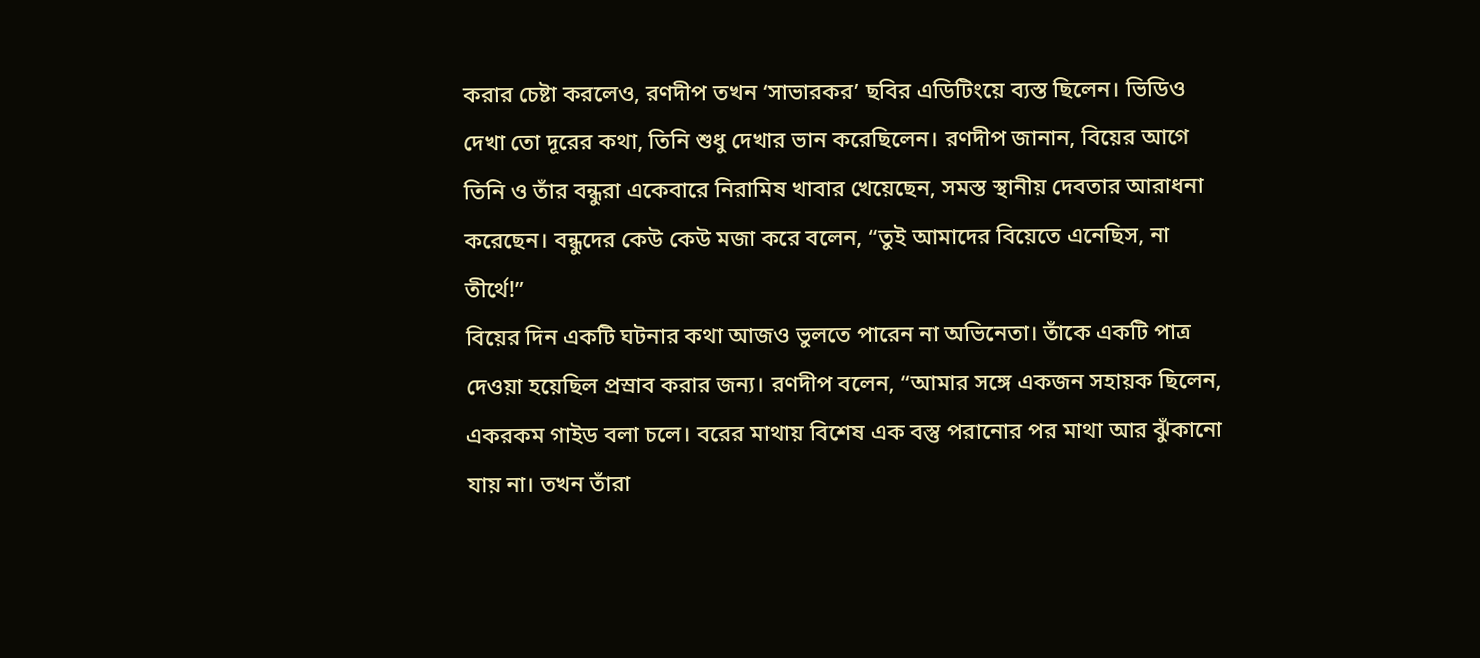করার চেষ্টা করলেও, রণদীপ তখন ‘সাভারকর’ ছবির এডিটিংয়ে ব্যস্ত ছিলেন। ভিডিও দেখা তো দূরের কথা, তিনি শুধু দেখার ভান করেছিলেন। রণদীপ জানান, বিয়ের আগে তিনি ও তাঁর বন্ধুরা একেবারে নিরামিষ খাবার খেয়েছেন, সমস্ত স্থানীয় দেবতার আরাধনা করেছেন। বন্ধুদের কেউ কেউ মজা করে বলেন, “তুই আমাদের বিয়েতে এনেছিস, না তীর্থে!”
বিয়ের দিন একটি ঘটনার কথা আজও ভুলতে পারেন না অভিনেতা। তাঁকে একটি পাত্র দেওয়া হয়েছিল প্রস্রাব করার জন্য। রণদীপ বলেন, “আমার সঙ্গে একজন সহায়ক ছিলেন, একরকম গাইড বলা চলে। বরের মাথায় বিশেষ এক বস্তু পরানোর পর মাথা আর ঝুঁকানো যায় না। তখন তাঁরা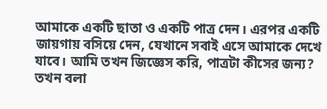আমাকে একটি ছাতা ও একটি পাত্র দেন। এরপর একটি জায়গায় বসিয়ে দেন, যেখানে সবাই এসে আমাকে দেখে যাবে। আমি তখন জিজ্ঞেস করি, পাত্রটা কীসের জন্য? তখন বলা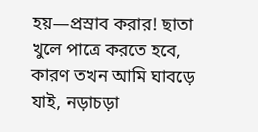হয়—প্রস্রাব করার! ছাতা খুলে পাত্রে করতে হবে, কারণ তখন আমি ঘাবড়ে যাই, নড়াচড়া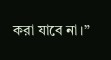করা যাবে না।”